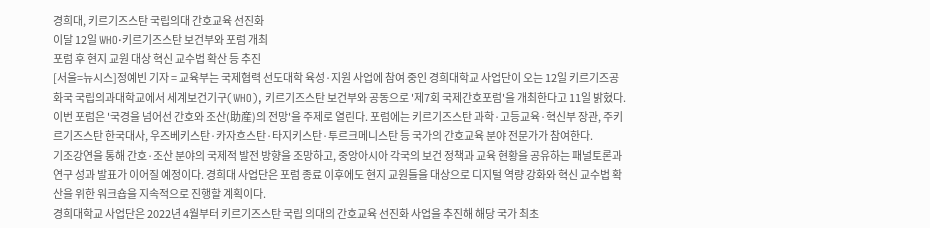경희대, 키르기즈스탄 국립의대 간호교육 선진화
이달 12일 WHO·키르기즈스탄 보건부와 포럼 개최
포럼 후 현지 교원 대상 혁신 교수법 확산 등 추진
[서울=뉴시스]정예빈 기자 = 교육부는 국제협력 선도대학 육성·지원 사업에 참여 중인 경희대학교 사업단이 오는 12일 키르기즈공화국 국립의과대학교에서 세계보건기구(WHO), 키르기즈스탄 보건부와 공동으로 '제7회 국제간호포럼'을 개최한다고 11일 밝혔다.
이번 포럼은 '국경을 넘어선 간호와 조산(助産)의 전망'을 주제로 열린다. 포럼에는 키르기즈스탄 과학·고등교육·혁신부 장관, 주키르기즈스탄 한국대사, 우즈베키스탄·카자흐스탄·타지키스탄·투르크메니스탄 등 국가의 간호교육 분야 전문가가 참여한다.
기조강연을 통해 간호·조산 분야의 국제적 발전 방향을 조망하고, 중앙아시아 각국의 보건 정책과 교육 현황을 공유하는 패널토론과 연구 성과 발표가 이어질 예정이다. 경희대 사업단은 포럼 종료 이후에도 현지 교원들을 대상으로 디지털 역량 강화와 혁신 교수법 확산을 위한 워크숍을 지속적으로 진행할 계획이다.
경희대학교 사업단은 2022년 4월부터 키르기즈스탄 국립 의대의 간호교육 선진화 사업을 추진해 해당 국가 최초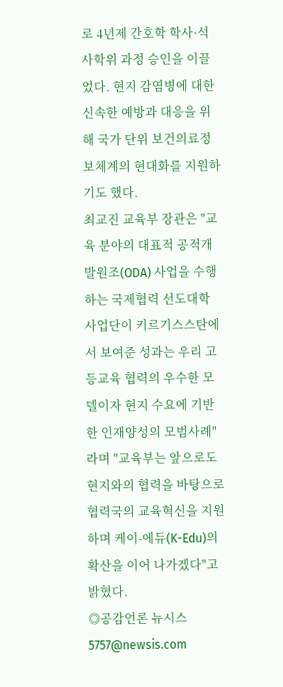로 4년제 간호학 학사·석사학위 과정 승인을 이끌었다. 현지 감염병에 대한 신속한 예방과 대응을 위해 국가 단위 보건의료정보체계의 현대화를 지원하기도 했다.
최교진 교육부 장관은 "교육 분야의 대표적 공적개발원조(ODA) 사업을 수행하는 국제협력 선도대학 사업단이 키르기스스탄에서 보여준 성과는 우리 고등교육 협력의 우수한 모델이자 현지 수요에 기반한 인재양성의 모범사례"라며 "교육부는 앞으로도 현지와의 협력을 바탕으로 협력국의 교육혁신을 지원하며 케이-에듀(K-Edu)의 확산을 이어 나가겠다"고 밝혔다.
◎공감언론 뉴시스 5757@newsis.com